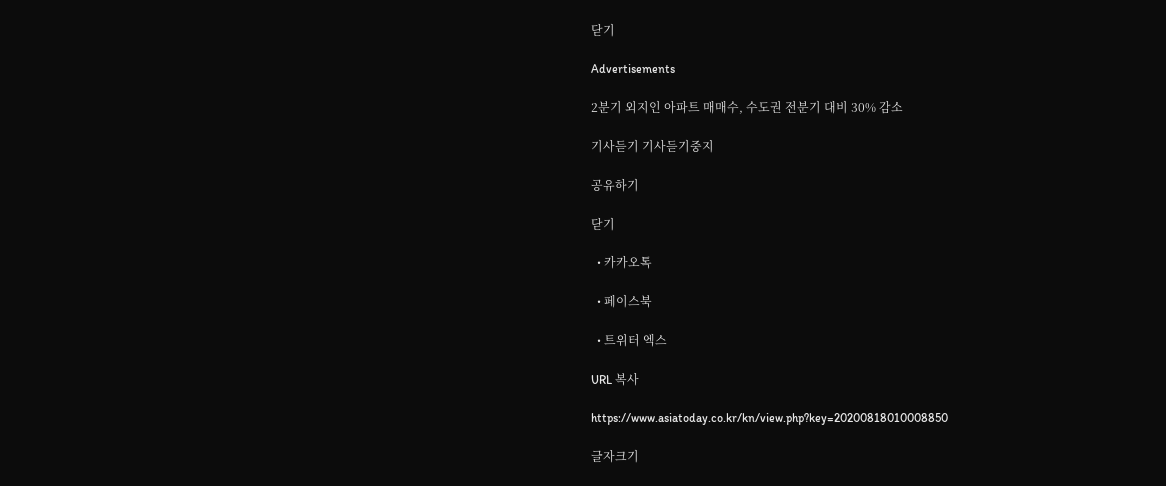닫기

Advertisements

2분기 외지인 아파트 매매수, 수도권 전분기 대비 30% 감소

기사듣기 기사듣기중지

공유하기

닫기

  • 카카오톡

  • 페이스북

  • 트위터 엑스

URL 복사

https://www.asiatoday.co.kr/kn/view.php?key=20200818010008850

글자크기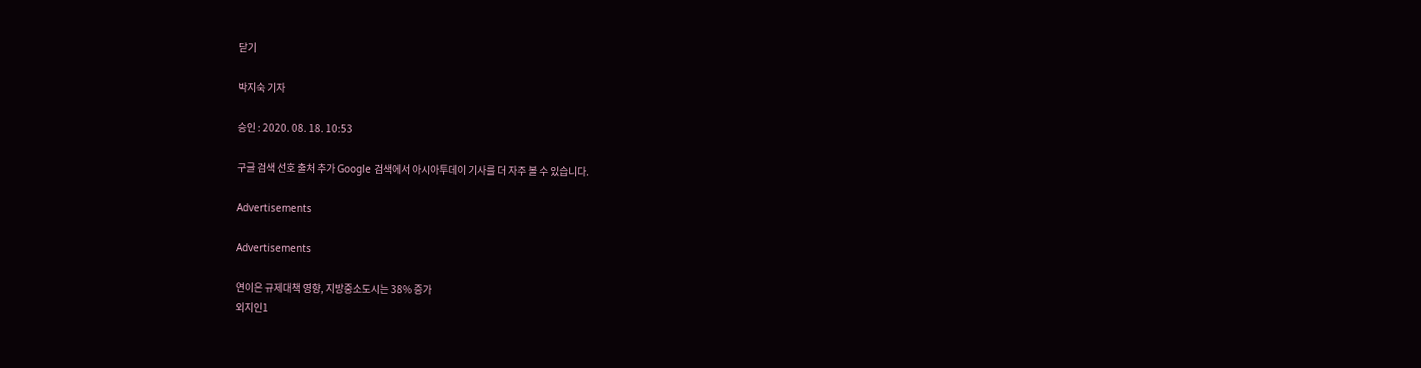닫기

박지숙 기자

승인 : 2020. 08. 18. 10:53

구글 검색 선호 출처 추가 Google 검색에서 아시아투데이 기사를 더 자주 볼 수 있습니다.

Advertisements

Advertisements

연이은 규제대책 영향, 지방중소도시는 38% 증가
외지인1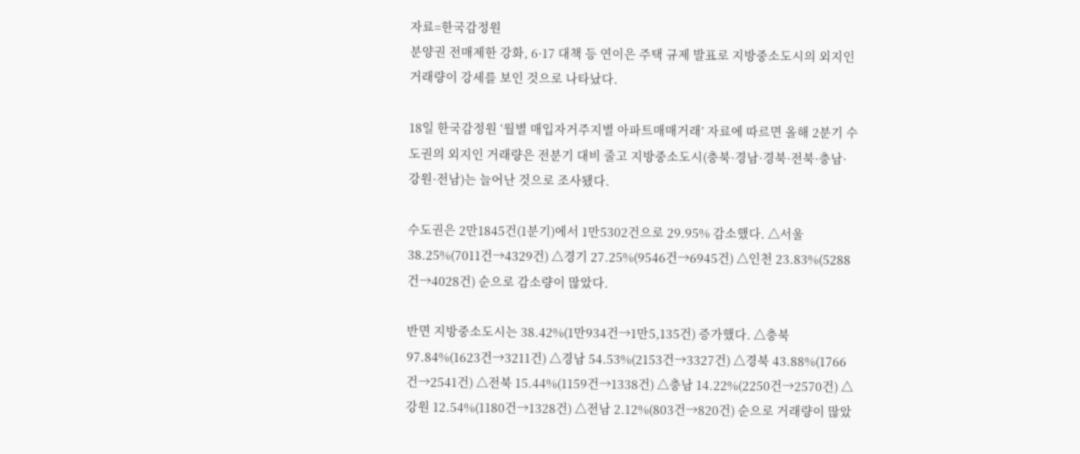자료=한국감정원
분양권 전매제한 강화, 6·17 대책 등 연이은 주택 규제 발표로 지방중소도시의 외지인 거래량이 강세를 보인 것으로 나타났다.

18일 한국감정원 ‘월별 매입자거주지별 아파트매매거래’ 자료에 따르면 올해 2분기 수도권의 외지인 거래량은 전분기 대비 줄고 지방중소도시(충북·경남·경북·전북·충남·강원·전남)는 늘어난 것으로 조사됐다.

수도권은 2만1845건(1분기)에서 1만5302건으로 29.95% 감소했다. △서울 38.25%(7011건→4329건) △경기 27.25%(9546건→6945건) △인천 23.83%(5288건→4028건) 순으로 감소량이 많았다.

반면 지방중소도시는 38.42%(1만934건→1만5,135건) 증가했다. △충북 97.84%(1623건→3211건) △경남 54.53%(2153건→3327건) △경북 43.88%(1766건→2541건) △전북 15.44%(1159건→1338건) △충남 14.22%(2250건→2570건) △강원 12.54%(1180건→1328건) △전남 2.12%(803건→820건) 순으로 거래량이 많았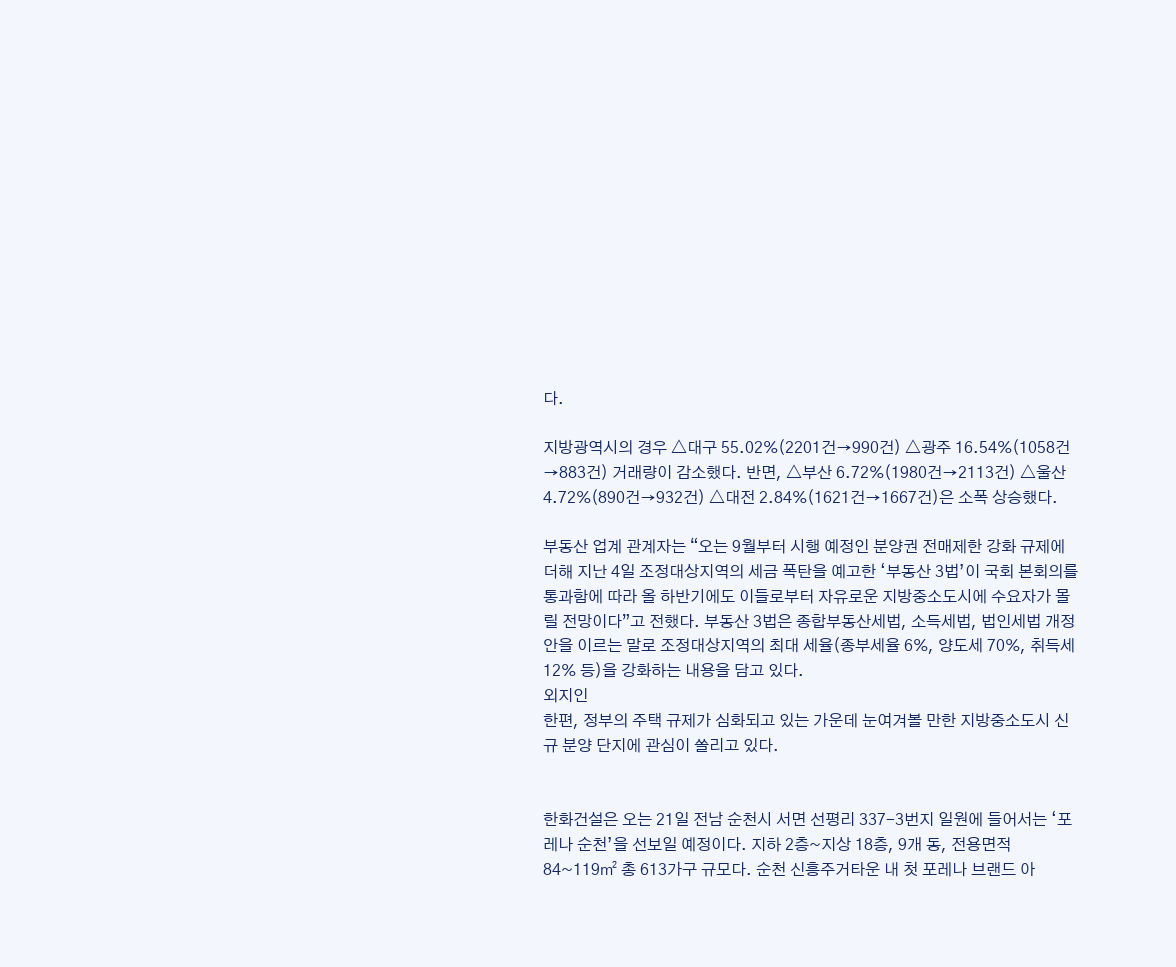다.

지방광역시의 경우 △대구 55.02%(2201건→990건) △광주 16.54%(1058건→883건) 거래량이 감소했다. 반면, △부산 6.72%(1980건→2113건) △울산 4.72%(890건→932건) △대전 2.84%(1621건→1667건)은 소폭 상승했다.

부동산 업계 관계자는 “오는 9월부터 시행 예정인 분양권 전매제한 강화 규제에 더해 지난 4일 조정대상지역의 세금 폭탄을 예고한 ‘부동산 3법’이 국회 본회의를 통과함에 따라 올 하반기에도 이들로부터 자유로운 지방중소도시에 수요자가 몰릴 전망이다”고 전했다. 부동산 3법은 종합부동산세법, 소득세법, 법인세법 개정안을 이르는 말로 조정대상지역의 최대 세율(종부세율 6%, 양도세 70%, 취득세 12% 등)을 강화하는 내용을 담고 있다.
외지인
한편, 정부의 주택 규제가 심화되고 있는 가운데 눈여겨볼 만한 지방중소도시 신규 분양 단지에 관심이 쏠리고 있다.


한화건설은 오는 21일 전남 순천시 서면 선평리 337-3번지 일원에 들어서는 ‘포레나 순천’을 선보일 예정이다. 지하 2층~지상 18층, 9개 동, 전용면적 84~119㎡ 총 613가구 규모다. 순천 신흥주거타운 내 첫 포레나 브랜드 아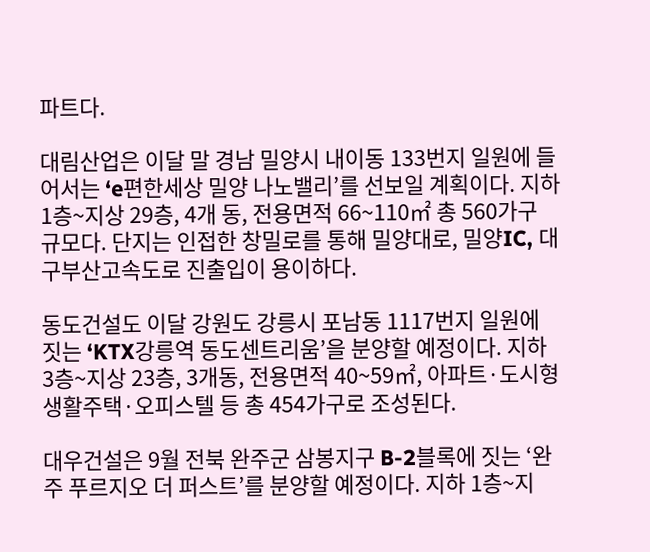파트다.

대림산업은 이달 말 경남 밀양시 내이동 133번지 일원에 들어서는 ‘e편한세상 밀양 나노밸리’를 선보일 계획이다. 지하 1층~지상 29층, 4개 동, 전용면적 66~110㎡ 총 560가구 규모다. 단지는 인접한 창밀로를 통해 밀양대로, 밀양IC, 대구부산고속도로 진출입이 용이하다.

동도건설도 이달 강원도 강릉시 포남동 1117번지 일원에 짓는 ‘KTX강릉역 동도센트리움’을 분양할 예정이다. 지하 3층~지상 23층, 3개동, 전용면적 40~59㎡, 아파트·도시형생활주택·오피스텔 등 총 454가구로 조성된다.

대우건설은 9월 전북 완주군 삼봉지구 B-2블록에 짓는 ‘완주 푸르지오 더 퍼스트’를 분양할 예정이다. 지하 1층~지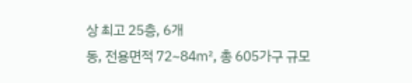상 최고 25층, 6개
동, 전용면적 72~84㎡, 총 605가구 규모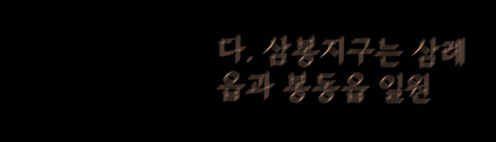다. 삼봉지구는 삼례읍과 봉동읍 일원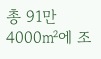총 91만4000㎡에 조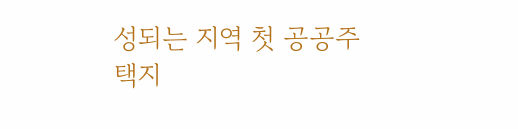성되는 지역 첫 공공주택지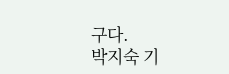구다.
박지숙 기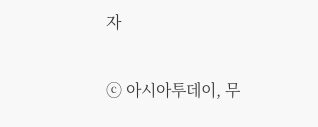자

ⓒ 아시아투데이, 무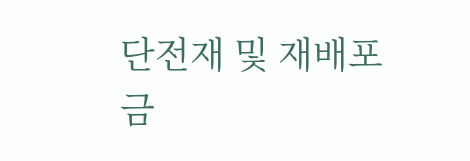단전재 및 재배포 금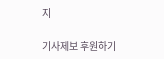지

기사제보 후원하기